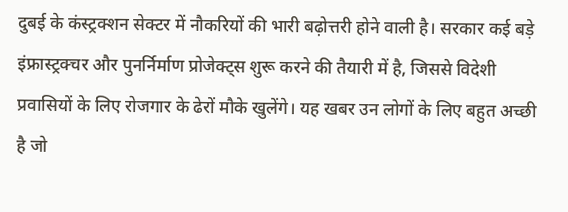दुबई के कंस्ट्रक्शन सेक्टर में नौकरियों की भारी बढ़ोत्तरी होने वाली है। सरकार कई बड़े इंफ्रास्ट्रक्चर और पुनर्निर्माण प्रोजेक्ट्स शुरू करने की तैयारी में है, जिससे विदेशी प्रवासियों के लिए रोजगार के ढेरों मौके खुलेंगे। यह खबर उन लोगों के लिए बहुत अच्छी है जो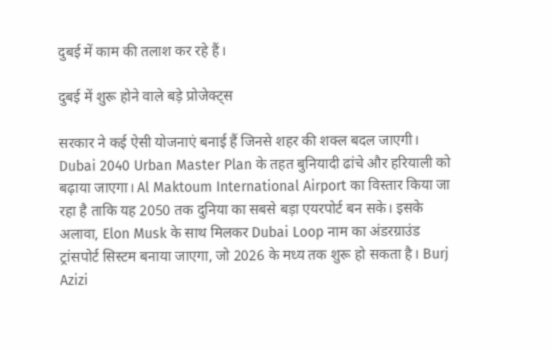दुबई में काम की तलाश कर रहे हैं।

दुबई में शुरू होने वाले बड़े प्रोजेक्ट्स

सरकार ने कई ऐसी योजनाएं बनाई हैं जिनसे शहर की शक्ल बदल जाएगी। Dubai 2040 Urban Master Plan के तहत बुनियादी ढांचे और हरियाली को बढ़ाया जाएगा। Al Maktoum International Airport का विस्तार किया जा रहा है ताकि यह 2050 तक दुनिया का सबसे बड़ा एयरपोर्ट बन सके। इसके अलावा, Elon Musk के साथ मिलकर Dubai Loop नाम का अंडरग्राउंड ट्रांसपोर्ट सिस्टम बनाया जाएगा, जो 2026 के मध्य तक शुरू हो सकता है। Burj Azizi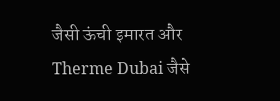जैसी ऊंची इमारत और Therme Dubai जैसे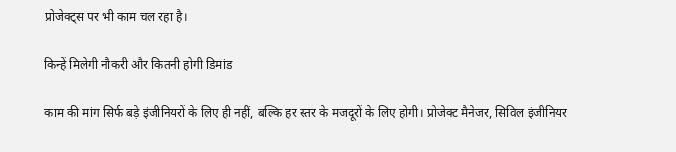प्रोजेक्ट्स पर भी काम चल रहा है।

किन्हें मिलेगी नौकरी और कितनी होगी डिमांड

काम की मांग सिर्फ बड़े इंजीनियरों के लिए ही नहीं, बल्कि हर स्तर के मजदूरों के लिए होगी। प्रोजेक्ट मैनेजर, सिविल इंजीनियर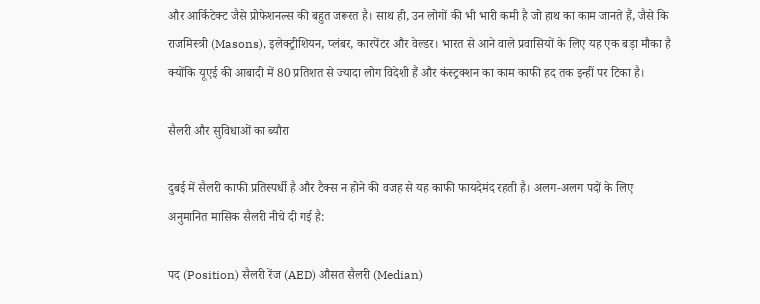और आर्किटेक्ट जैसे प्रोफेशनल्स की बहुत जरूरत है। साथ ही, उन लोगों की भी भारी कमी है जो हाथ का काम जानते हैं, जैसे कि राजमिस्त्री (Masons), इलेक्ट्रीशियन, प्लंबर, कारपेंटर और वेल्डर। भारत से आने वाले प्रवासियों के लिए यह एक बड़ा मौका है क्योंकि यूएई की आबादी में 80 प्रतिशत से ज्यादा लोग विदेशी हैं और कंस्ट्रक्शन का काम काफी हद तक इन्हीं पर टिका है।

सैलरी और सुविधाओं का ब्यौरा

दुबई में सैलरी काफी प्रतिस्पर्धी है और टैक्स न होने की वजह से यह काफी फायदेमंद रहती है। अलग-अलग पदों के लिए अनुमानित मासिक सैलरी नीचे दी गई है:

पद (Position) सैलरी रेंज (AED) औसत सैलरी (Median)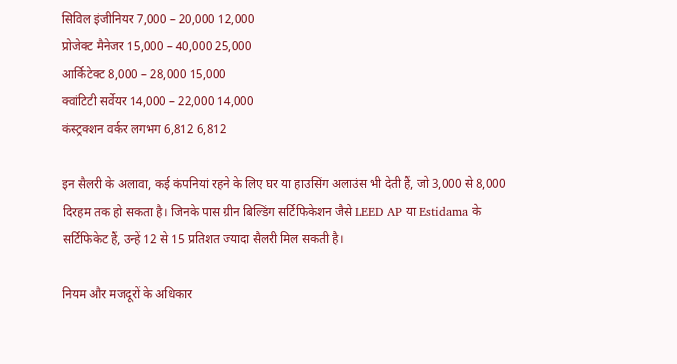सिविल इंजीनियर 7,000 – 20,000 12,000
प्रोजेक्ट मैनेजर 15,000 – 40,000 25,000
आर्किटेक्ट 8,000 – 28,000 15,000
क्वांटिटी सर्वेयर 14,000 – 22,000 14,000
कंस्ट्रक्शन वर्कर लगभग 6,812 6,812

इन सैलरी के अलावा, कई कंपनियां रहने के लिए घर या हाउसिंग अलाउंस भी देती हैं, जो 3,000 से 8,000 दिरहम तक हो सकता है। जिनके पास ग्रीन बिल्डिंग सर्टिफिकेशन जैसे LEED AP या Estidama के सर्टिफिकेट हैं, उन्हें 12 से 15 प्रतिशत ज्यादा सैलरी मिल सकती है।

नियम और मजदूरों के अधिकार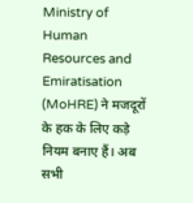Ministry of Human Resources and Emiratisation (MoHRE) ने मजदूरों के हक के लिए कड़े नियम बनाए हैं। अब सभी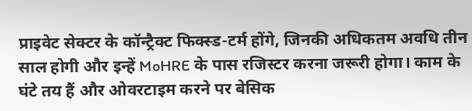प्राइवेट सेक्टर के कॉन्ट्रैक्ट फिक्स्ड-टर्म होंगे, जिनकी अधिकतम अवधि तीन साल होगी और इन्हें MoHRE के पास रजिस्टर करना जरूरी होगा। काम के घंटे तय हैं और ओवरटाइम करने पर बेसिक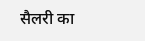सैलरी का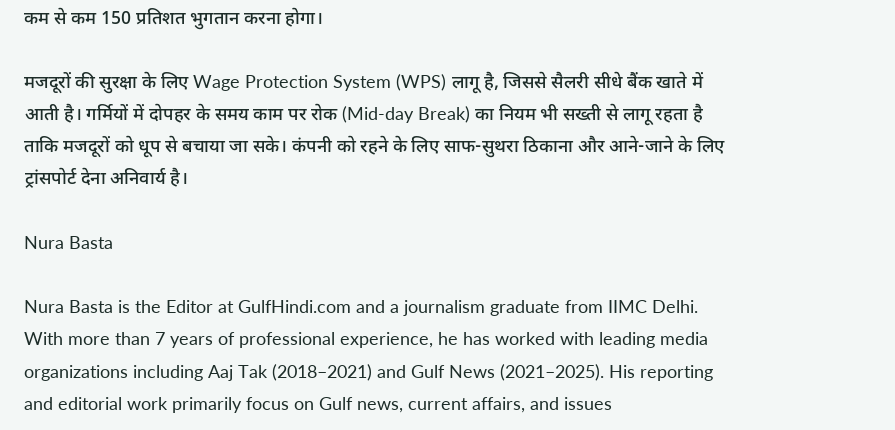कम से कम 150 प्रतिशत भुगतान करना होगा।

मजदूरों की सुरक्षा के लिए Wage Protection System (WPS) लागू है, जिससे सैलरी सीधे बैंक खाते में आती है। गर्मियों में दोपहर के समय काम पर रोक (Mid-day Break) का नियम भी सख्ती से लागू रहता है ताकि मजदूरों को धूप से बचाया जा सके। कंपनी को रहने के लिए साफ-सुथरा ठिकाना और आने-जाने के लिए ट्रांसपोर्ट देना अनिवार्य है।

Nura Basta

Nura Basta is the Editor at GulfHindi.com and a journalism graduate from IIMC Delhi. With more than 7 years of professional experience, he has worked with leading media organizations including Aaj Tak (2018–2021) and Gulf News (2021–2025). His reporting and editorial work primarily focus on Gulf news, current affairs, and issues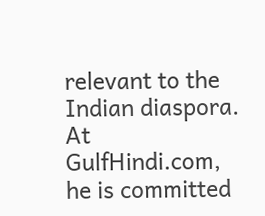relevant to the Indian diaspora. At GulfHindi.com, he is committed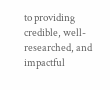to providing credible, well-researched, and impactful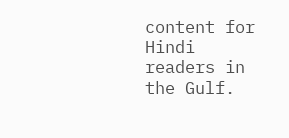content for Hindi readers in the Gulf.